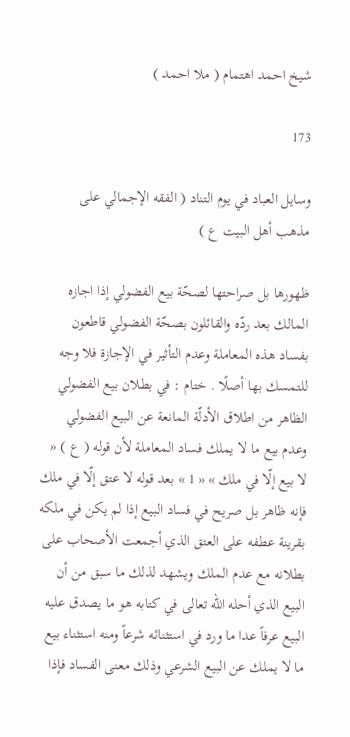شيخ احمد اهتمام ( ملا احمد )

173

وسايل العباد في يوم التناد ( الفقه الإجمالي على مذهب أهل البيت ع )

ظهورها بل صراحتها لصحّة بيع الفضولي إذا اجازه المالك بعد ردّه والقائلون بصحّة الفضولي قاطعون بفساد هذه المعاملة وعدم التأثير في الإجازة فلا وجه للتمسك بها أصلًا . ختام : في بطلان بيع الفضولي الظاهر من اطلاق الأدلّة المانعة عن البيع الفضولي وعدم بيع ما لا يملك فساد المعاملة لأن قوله ( ع ) « لا بيع إلّا في ملك » « 1 » بعد قوله لا عتق إلّا في ملك فإنه ظاهر بل صريح في فساد البيع إذا لم يكن في ملكه بقرينة عطفه على العتق الذي أجمعت الأصحاب على بطلانه مع عدم الملك ويشهد لذلك ما سبق من أن البيع الذي أحله الله تعالى في كتابه هو ما يصدق عليه البيع عرفاً عدا ما ورد في استثنائه شرعاً ومنه استثناء بيع ما لا يملك عن البيع الشرعي وذلك معنى الفساد فإذا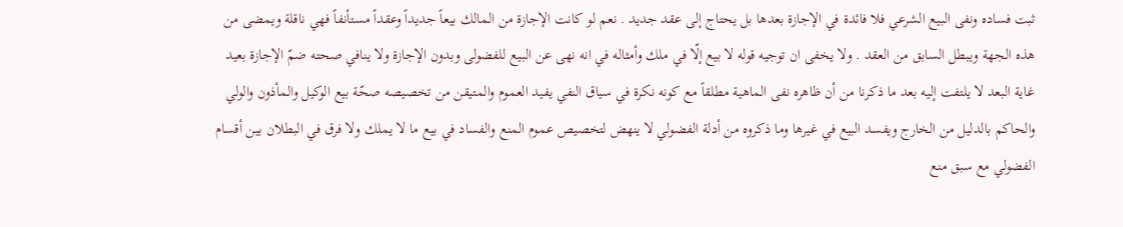ثبت فساده ونفى البيع الشرعي فلا فائدة في الإجازة بعدها بل يحتاج إلى عقد جديد . نعم لو كانت الإجازة من المالك بيعاً جديداً وعقداً مستأنفاً فهي ناقلة ويمضى من هذه الجهة ويبطل السابق من العقد . ولا يخفى ان توجيه قوله لا بيع إلّا في ملك وأمثاله في انه نهى عن البيع للفضولى وبدون الإجازة ولا ينافي صحته ضمّ الإجازة بعيد غاية البعد لا يلتفت إليه بعد ما ذكرنا من أن ظاهره نفى الماهية مطلقاً مع كونه نكرة في سياق النفي يفيد العموم والمتيقن من تخصيصه صحّة بيع الوكيل والمأذون والولي والحاكم بالدليل من الخارج ويفسد البيع في غيرها وما ذكروه من أدلة الفضولي لا ينهض لتخصيص عموم المنع والفساد في بيع ما لا يملك ولا فرق في البطلان بين أقسام الفضولي مع سبق منع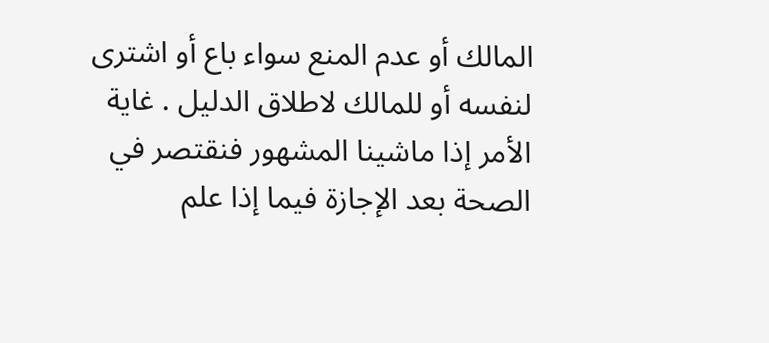المالك أو عدم المنع سواء باع أو اشترى لنفسه أو للمالك لاطلاق الدليل . غاية الأمر إذا ماشينا المشهور فنقتصر في الصحة بعد الإجازة فيما إذا علم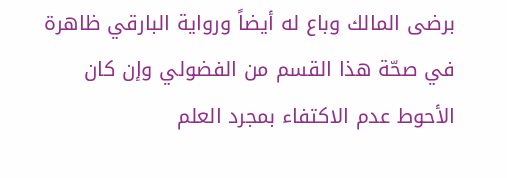برضى المالك وباع له أيضاً ورواية البارقي ظاهرة في صحّة هذا القسم من الفضولي وإن كان الأحوط عدم الاكتفاء بمجرد العلم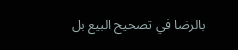بالرضا في تصحيح البيع بل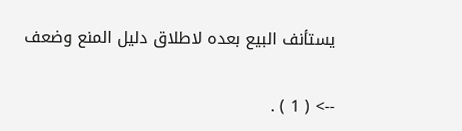يستأنف البيع بعده لاطلاق دليل المنع وضعف

--> ( 1 ) .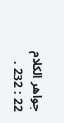جواهر الكلام 22 : 232 .